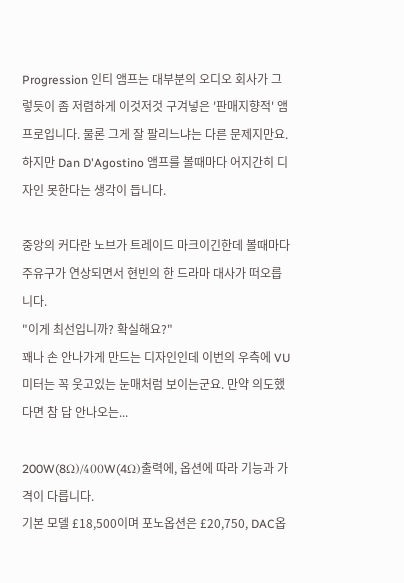Progression 인티 앰프는 대부분의 오디오 회사가 그렇듯이 좀 저렴하게 이것저것 구겨넣은 '판매지향적' 앰프로입니다. 물론 그게 잘 팔리느냐는 다른 문제지만요. 하지만 Dan D'Agostino 앰프를 볼때마다 어지간히 디자인 못한다는 생각이 듭니다.

중앙의 커다란 노브가 트레이드 마크이긴한데 볼때마다 주유구가 연상되면서 현빈의 한 드라마 대사가 떠오릅니다.
"이게 최선입니까? 확실해요?"
꽤나 손 안나가게 만드는 디자인인데 이번의 우측에 VU미터는 꼭 웃고있는 눈매처럼 보이는군요. 만약 의도했다면 참 답 안나오는...

200W(8Ω)/400W(4Ω)출력에, 옵션에 따라 기능과 가격이 다릅니다.
기본 모델 £18,500이며 포노옵션은 £20,750, DAC옵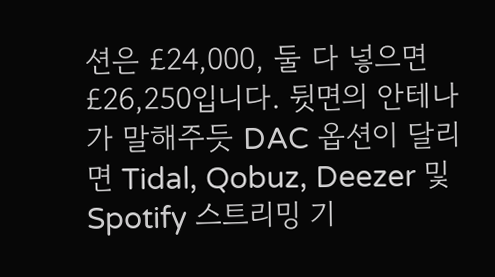션은 £24,000, 둘 다 넣으면 £26,250입니다. 뒷면의 안테나가 말해주듯 DAC 옵션이 달리면 Tidal, Qobuz, Deezer 및 Spotify 스트리밍 기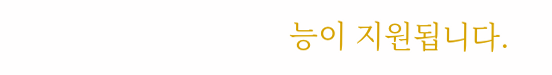능이 지원됩니다.